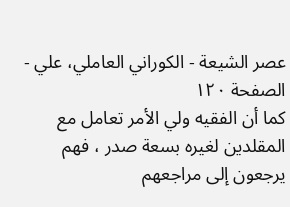عصر الشيعة - الكوراني العاملي، علي - الصفحة ١٢٠
كما أن الفقيه ولي الأمر تعامل مع المقلدين لغيره بسعة صدر ، فهم يرجعون إلى مراجعهم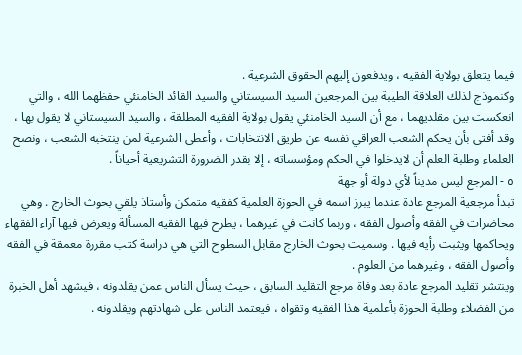فيما يتعلق بولاية الفقيه ، ويدفعون إليهم الحقوق الشرعية .
وكنموذج لذلك العلاقة الطيبة بين المرجعين السيد السيستاني والسيد القائد الخامنئي حفظهما الله ، والتي انعكست بين مقلديهما ، مع أن السيد الخامنئي يقول بولاية الفقيه المطلقة ، والسيد السيستاني لا يقول بها ، وقد أفتى بأن يحكم الشعب العراقي نفسه عن طريق الانتخابات ، وأعطى الشرعية لمن ينتخبه الشعب ، ونصح العلماء وطلبة العلم أن لايدخلوا في الحكم ومؤسساته ، إلا بقدر الضرورة التشريعية أحياناً .
٥ - المرجع ليس مديناً لأي دولة أو جهة
تبدأ مرجعية المرجع عادة عندما يبرز اسمه في الحوزة العلمية كفقيه متمكن وأستاذ يلقي بحوث الخارج . وهي محاضرات في الفقه وأصول الفقه ، وربما كانت في غيرهما ، يطرح فيها الفقيه المسألة ويعرض فيها آراء الفقهاء ويحاكمها ويثبت رأيه فيها . وسميت بحوث الخارج مقابل السطوح التي هي دراسة كتب مقررة معمقة في الفقه وأصول الفقه ، وغيرهما من العلوم .
وينتشر تقليد المرجع عادة بعد وفاة مرجع التقليد السابق ، حيث يسأل الناس عمن يقلدونه ، فيشهد أهل الخبرة من الفضلاء وطلبة الحوزة بأعلمية هذا الفقيه وتقواه ، فيعتمد الناس على شهادتهم ويقلدونه .